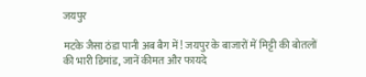जयपुर

मटके जैसा ठंडा पानी अब बैग में! जयपुर के बाजारों में मिट्टी की बोतलों की भारी डिमांड, जानें कीमत और फायदे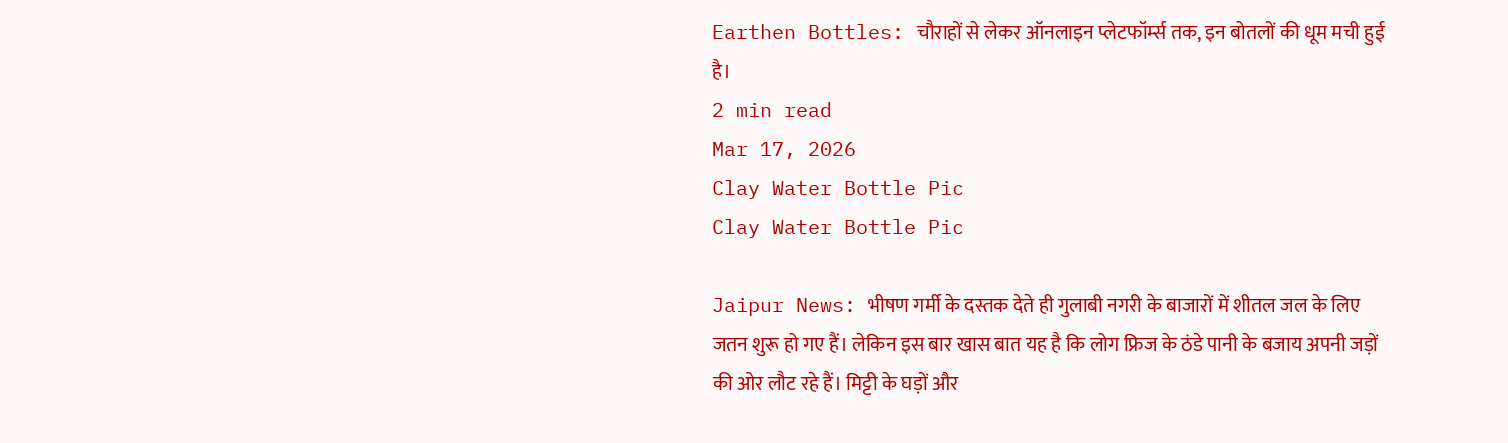Earthen Bottles: चौराहों से लेकर ऑनलाइन प्लेटफॉर्म्स तक, इन बोतलों की धूम मची हुई है।
2 min read
Mar 17, 2026
Clay Water Bottle Pic
Clay Water Bottle Pic

Jaipur News: भीषण गर्मी के दस्तक देते ही गुलाबी नगरी के बाजारों में शीतल जल के लिए जतन शुरू हो गए हैं। लेकिन इस बार खास बात यह है कि लोग फ्रिज के ठंडे पानी के बजाय अपनी जड़ों की ओर लौट रहे हैं। मिट्टी के घड़ों और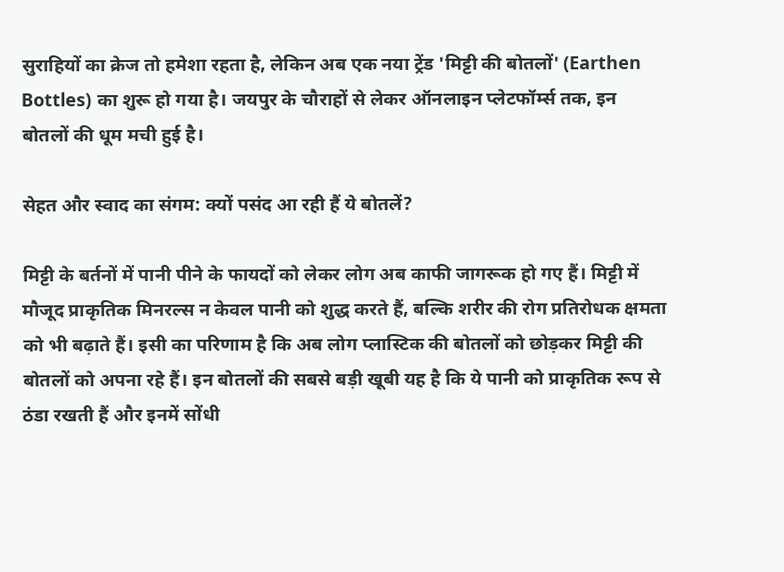सुराहियों का क्रेज तो हमेशा रहता है, लेकिन अब एक नया ट्रेंड 'मिट्टी की बोतलों' (Earthen Bottles) का शुरू हो गया है। जयपुर के चौराहों से लेकर ऑनलाइन प्लेटफॉर्म्स तक, इन बोतलों की धूम मची हुई है।

सेहत और स्वाद का संगम: क्यों पसंद आ रही हैं ये बोतलें?

मिट्टी के बर्तनों में पानी पीने के फायदों को लेकर लोग अब काफी जागरूक हो गए हैं। मिट्टी में मौजूद प्राकृतिक मिनरल्स न केवल पानी को शुद्ध करते हैं, बल्कि शरीर की रोग प्रतिरोधक क्षमता को भी बढ़ाते हैं। इसी का परिणाम है कि अब लोग प्लास्टिक की बोतलों को छोड़कर मिट्टी की बोतलों को अपना रहे हैं। इन बोतलों की सबसे बड़ी खूबी यह है कि ये पानी को प्राकृतिक रूप से ठंडा रखती हैं और इनमें सोंधी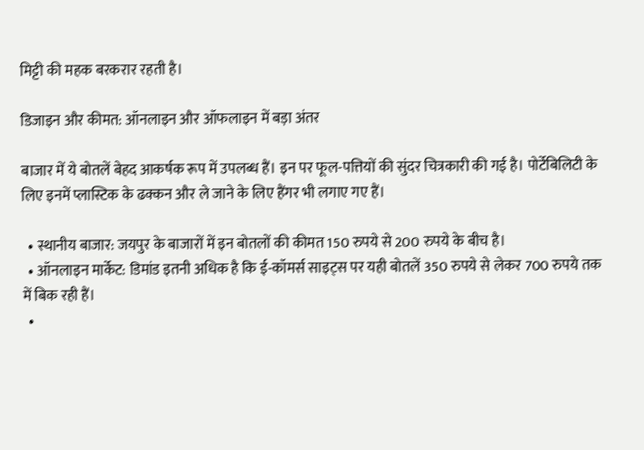मिट्टी की महक बरकरार रहती है।

डिजाइन और कीमत: ऑनलाइन और ऑफलाइन में बड़ा अंतर

बाजार में ये बोतलें बेहद आकर्षक रूप में उपलब्ध हैं। इन पर फूल-पत्तियों की सुंदर चित्रकारी की गई है। पोर्टेबिलिटी के लिए इनमें प्लास्टिक के ढक्कन और ले जाने के लिए हैंगर भी लगाए गए हैं।

  • स्थानीय बाजार: जयपुर के बाजारों में इन बोतलों की कीमत 150 रुपये से 200 रुपये के बीच है।
  • ऑनलाइन मार्केट: डिमांड इतनी अधिक है कि ई-कॉमर्स साइट्स पर यही बोतलें 350 रुपये से लेकर 700 रुपये तक में बिक रही हैं।
  •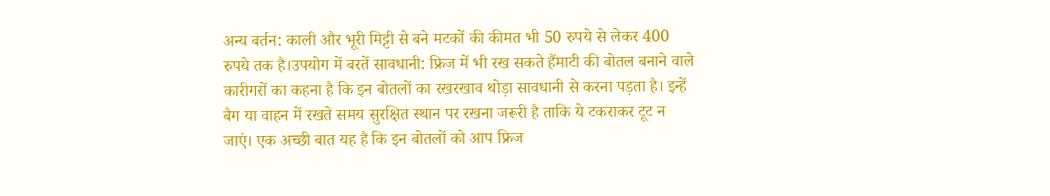अन्य बर्तन: काली और भूरी मिट्टी से बने मटकों की कीमत भी 50 रुपये से लेकर 400 रुपये तक है।उपयोग में बरतें सावधानी: फ्रिज में भी रख सकते हैंमाटी की बोतल बनाने वाले कारीगरों का कहना है कि इन बोतलों का रखरखाव थोड़ा सावधानी से करना पड़ता है। इन्हें बैग या वाहन में रखते समय सुरक्षित स्थान पर रखना जरूरी है ताकि ये टकराकर टूट न जाएं। एक अच्छी बात यह है कि इन बोतलों को आप फ्रिज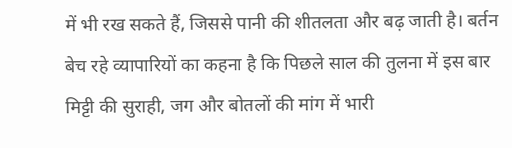में भी रख सकते हैं, जिससे पानी की शीतलता और बढ़ जाती है। बर्तन बेच रहे व्यापारियों का कहना है कि पिछले साल की तुलना में इस बार मिट्टी की सुराही, जग और बोतलों की मांग में भारी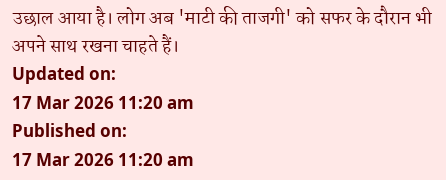उछाल आया है। लोग अब 'माटी की ताजगी' को सफर के दौरान भी अपने साथ रखना चाहते हैं।
Updated on:
17 Mar 2026 11:20 am
Published on:
17 Mar 2026 11:20 am